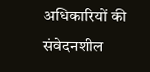अधिकारियों की संवेदनशील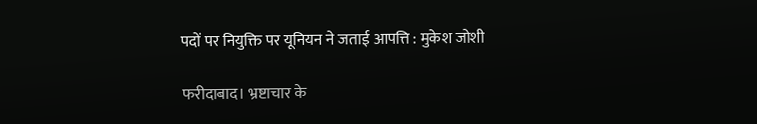पदों पर नियुक्ति पर यूनियन ने जताई आपत्ति : मुकेश जोशी

फरीदाबाद। भ्रष्टाचार के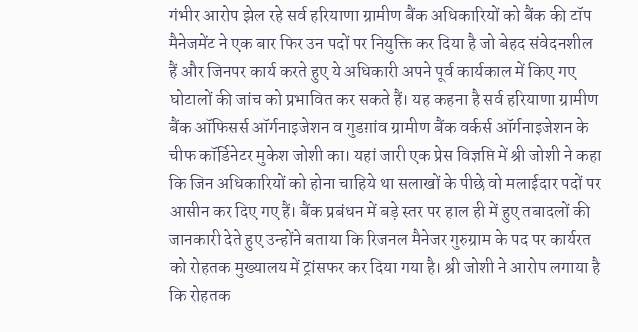गंभीर आरोप झेल रहे सर्व हरियाणा ग्रामीण बैंक अधिकारियों को बैंक की टॉप मैनेजमेंट ने एक बार फिर उन पदों पर नियुक्ति कर दिया है जो बेहद संवेदनशील हैं और जिनपर कार्य करते हुए ये अधिकारी अपने पूर्व कार्यकाल में किए गए घोटालों की जांच को प्रभावित कर सकते हैं। यह कहना है सर्व हरियाणा ग्रामीण बैंक ऑफिसर्स ऑर्गनाइजेशन व गुडग़ांव ग्रामीण बैंक वर्कर्स ऑर्गनाइजेशन के चीफ कॉर्डिनेटर मुकेश जोशी का। यहां जारी एक प्रेस विज्ञप्ति में श्री जोशी ने कहा कि जिन अधिकारियों को होना चाहिये था सलाखों के पीछे वो मलाईदार पदों पर आसीन कर दिए गए हैं। बैंक प्रबंधन में बड़े स्तर पर हाल ही में हुए तबादलों की जानकारी देते हुए उन्होंने बताया कि रिजनल मैनेजर गुरुग्राम के पद पर कार्यरत को रोहतक मुख्यालय में ट्रांसफर कर दिया गया है। श्री जोशी ने आरोप लगाया है कि रोहतक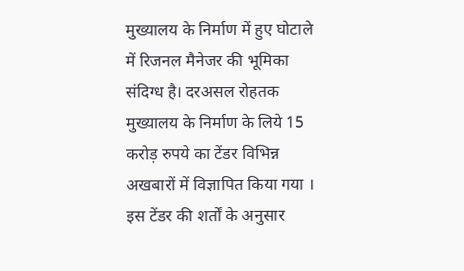मुख्यालय के निर्माण में हुए घोटाले में रिजनल मैनेजर की भूमिका संदिग्ध है। दरअसल रोहतक मुख्यालय के निर्माण के लिये 15 करोड़ रुपये का टेंडर विभिन्न अखबारों में विज्ञापित किया गया । इस टेंडर की शर्तों के अनुसार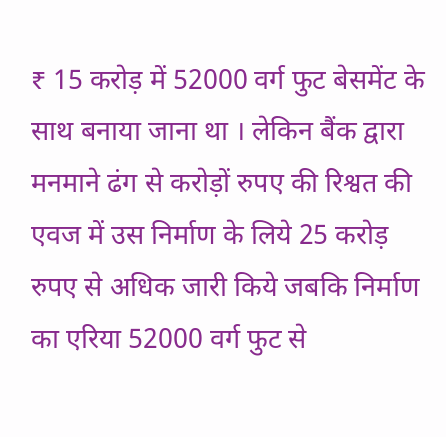₹ 15 करोड़ में 52000 वर्ग फुट बेसमेंट के साथ बनाया जाना था । लेकिन बैंक द्वारा मनमाने ढंग से करोड़ों रुपए की रिश्वत की एवज में उस निर्माण के लिये 25 करोड़ रुपए से अधिक जारी किये जबकि निर्माण का एरिया 52000 वर्ग फुट से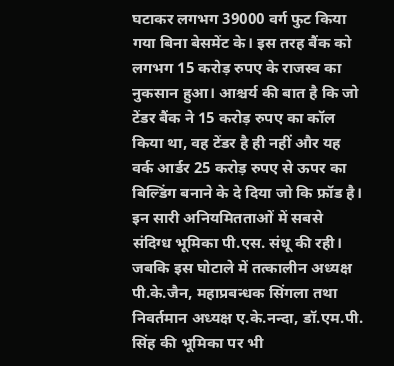घटाकर लगभग 39000 वर्ग फुट किया गया बिना बेसमेंट के। इस तरह बैंक को लगभग 15 करोड़ रुपए के राजस्व का नुकसान हुआ। आश्चर्य की बात है कि जो टेंडर बैंक ने 15 करोड़ रुपए का कॉल किया था, वह टेंडर है ही नहीं और यह वर्क आर्डर 25 करोड़ रुपए से ऊपर का बिल्डिंग बनाने के दे दिया जो कि फ्रॉड है। इन सारी अनियमितताओं में सबसे संदिग्ध भूमिका पी.एस. संधू की रही। जबकि इस घोटाले में तत्कालीन अध्यक्ष पी.के.जैन, महाप्रबन्धक सिंगला तथा निवर्तमान अध्यक्ष ए.के.नन्दा, डॉ.एम.पी. सिंह की भूमिका पर भी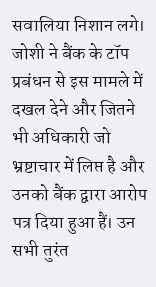सवालिया निशान लगे। जोशी ने बैंक के टॉप प्रबंधन से इस मामले में दखल देने और जितने भी अधिकारी जो भ्रष्टाचार में लिप्त है और उनको बैंक द्वारा आरोप पत्र दिया हुआ हैं। उन सभी तुरंत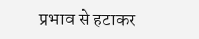प्रभाव से हटाकर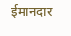ईमानदार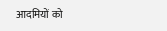आदमियों को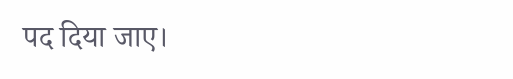पद दिया जाए।